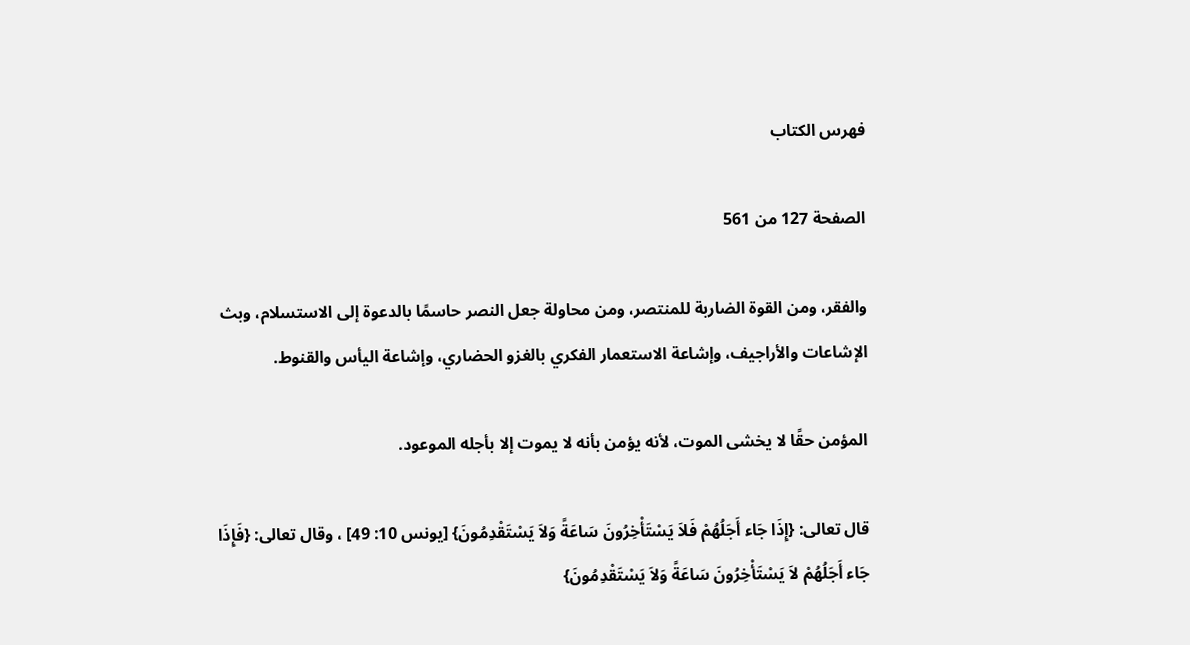فهرس الكتاب

الصفحة 127 من 561

والفقر، ومن القوة الضاربة للمنتصر، ومن محاولة جعل النصر حاسمًا بالدعوة إلى الاستسلام، وبث الإشاعات والأراجيف، وإشاعة الاستعمار الفكري بالغزو الحضاري، وإشاعة اليأس والقنوط.

المؤمن حقًا لا يخشى الموت، لأنه يؤمن بأنه لا يموت إلا بأجله الموعود.

قال تعالى: {إِذَا جَاء أَجَلُهُمْ فَلاَ يَسْتَأْخِرُونَ سَاعَةً وَلاَ يَسْتَقْدِمُونَ} [يونس 10: 49] ، وقال تعالى: {فَإِذَا جَاء أَجَلُهُمْ لاَ يَسْتَأْخِرُونَ سَاعَةً وَلاَ يَسْتَقْدِمُونَ}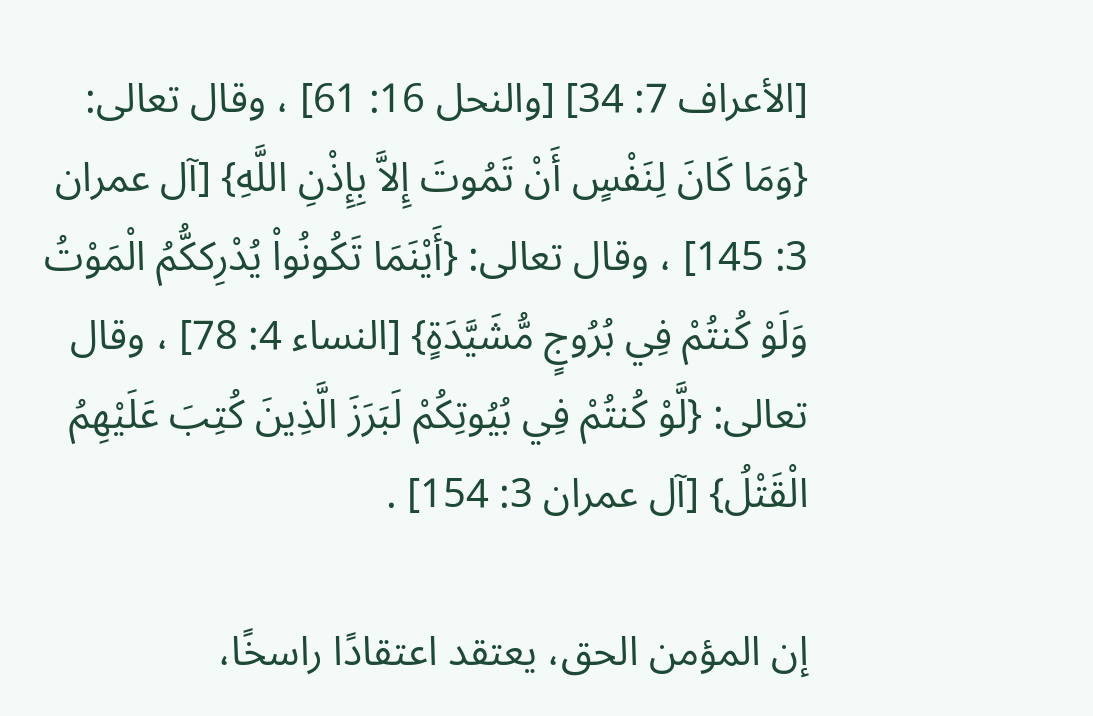[الأعراف 7: 34] [والنحل 16: 61] ، وقال تعالى: {وَمَا كَانَ لِنَفْسٍ أَنْ تَمُوتَ إِلاَّ بِإِذْنِ اللَّهِ} [آل عمران 3: 145] ، وقال تعالى: {أَيْنَمَا تَكُونُواْ يُدْرِككُّمُ الْمَوْتُ وَلَوْ كُنتُمْ فِي بُرُوجٍ مُّشَيَّدَةٍ} [النساء 4: 78] ، وقال تعالى: {لَّوْ كُنتُمْ فِي بُيُوتِكُمْ لَبَرَزَ الَّذِينَ كُتِبَ عَلَيْهِمُ الْقَتْلُ} [آل عمران 3: 154] .

إن المؤمن الحق، يعتقد اعتقادًا راسخًا،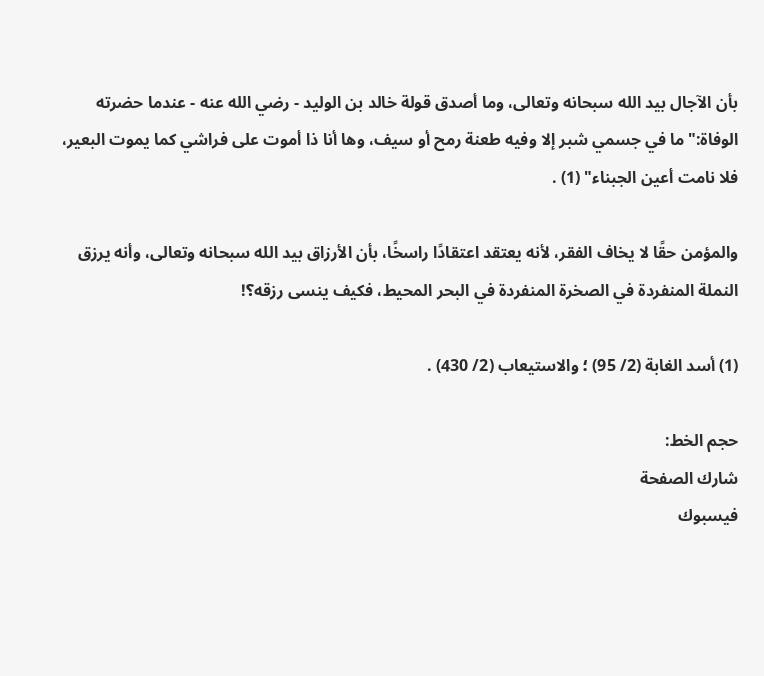بأن الآجال بيد الله سبحانه وتعالى، وما أصدق قولة خالد بن الوليد - رضي الله عنه - عندما حضرته الوفاة:"ما في جسمي شبر إلا وفيه طعنة رمح أو سيف، وها أنا ذا أموت على فراشي كما يموت البعير، فلا نامت أعين الجبناء" (1) .

والمؤمن حقًا لا يخاف الفقر، لأنه يعتقد اعتقادًا راسخًا، بأن الأرزاق بيد الله سبحانه وتعالى، وأنه يرزق النملة المنفردة في الصخرة المنفردة في البحر المحيط، فكيف ينسى رزقه؟!

(1) أسد الغابة (2/ 95) ؛ والاستيعاب (2/ 430) .

حجم الخط:
شارك الصفحة
فيسبوك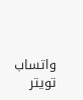واتساب تويتر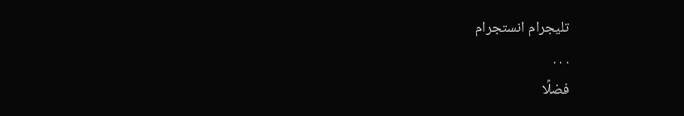تليجرام انستجرام
. . .
فضلًا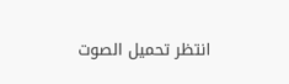انتظر تحميل الصوت